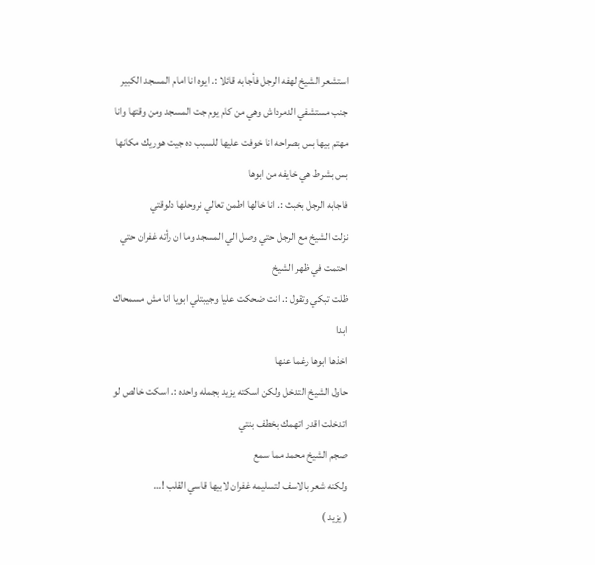استشعر الشيخ لهفه الرجل فأجابه قائلا :. ايوه انا امام المسجد الكبير جنب مستشفي الدمرداش وهي من كام يوم جت المسجد ومن وقتها وانا مهتم بيها بس بصراحه انا خوفت عليها للسبب ده جيت هوريك مكانها بس بشرط هي خايفه من ابوها
فاجابه الرجل بخبث :. انا خالها اطمن تعالي نروحلها دلوقتي
نزلت الشيخ مع الرجل حتي وصل الي المسجد وما ان رأته غفران حتي احتمت في ظهر الشيخ
ظلت تبكي وتقول :. انت ضحكت عليا وجيبتلي ابويا انا مش مسمحاك ابدا
اخذها ابوها رغما عنها
حاول الشيخ التدخل ولكن اسكته يزيد بجمله واحده :. اسكت خالص لو اتدخلت اقدر اتهمك بخطف بنتي
صجم الشيخ محمد مما سمع
ولكنه شعر بالاسف لتسليمه غفران لابيها قاسي القلب !…
( يزيد )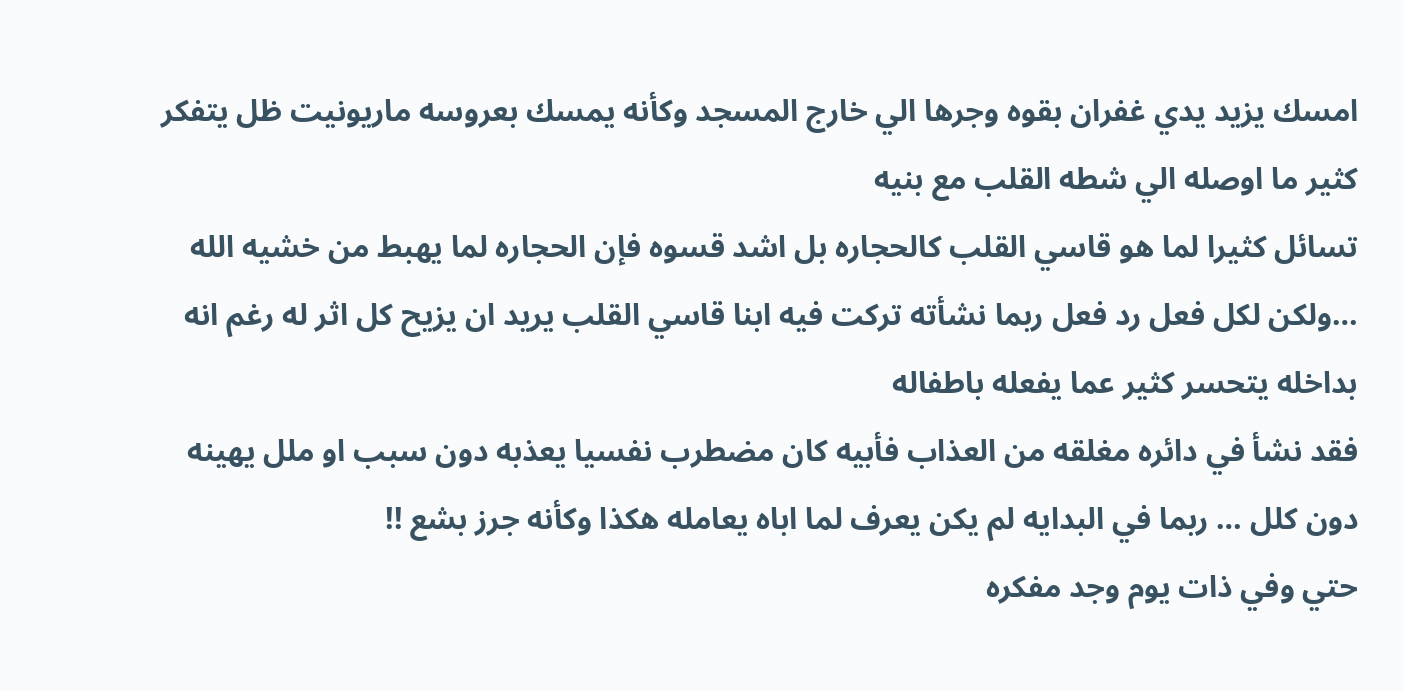امسك يزيد يدي غفران بقوه وجرها الي خارج المسجد وكأنه يمسك بعروسه ماريونيت ظل يتفكر كثير ما اوصله الي شطه القلب مع بنيه
تسائل كثيرا لما هو قاسي القلب كالحجاره بل اشد قسوه فإن الحجاره لما يهبط من خشيه الله …ولكن لكل فعل رد فعل ربما نشأته تركت فيه ابنا قاسي القلب يريد ان يزيح كل اثر له رغم انه بداخله يتحسر كثير عما يفعله باطفاله
فقد نشأ في دائره مغلقه من العذاب فأبيه كان مضطرب نفسيا يعذبه دون سبب او ملل يهينه دون كلل … ربما في البدايه لم يكن يعرف لما اباه يعامله هكذا وكأنه جرز بشع !!
حتي وفي ذات يوم وجد مفكره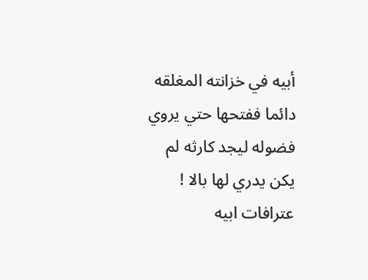أبيه في خزانته المغلقه دائما ففتحها حتي يروي فضوله ليجد كارثه لم يكن يدري لها بالا !
عترافات ابيه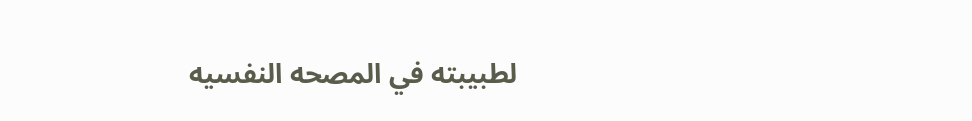لطبيبته في المصحه النفسيه